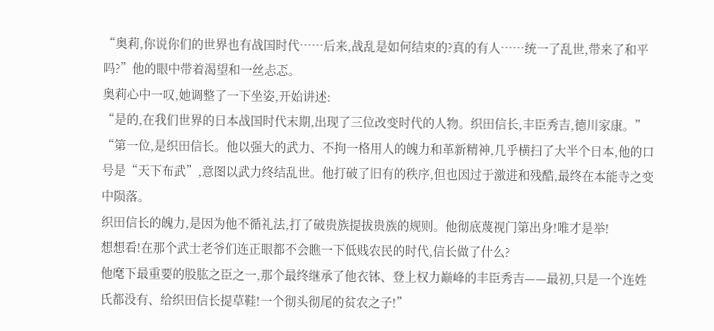“奥莉,你说你们的世界也有战国时代……后来,战乱是如何结束的?真的有人……统一了乱世,带来了和平吗?”他的眼中带着渴望和一丝忐忑。
奥莉心中一叹,她调整了一下坐姿,开始讲述:
“是的,在我们世界的日本战国时代末期,出现了三位改变时代的人物。织田信长,丰臣秀吉,德川家康。”
“第一位,是织田信长。他以强大的武力、不拘一格用人的魄力和革新精神,几乎横扫了大半个日本,他的口号是“天下布武”,意图以武力终结乱世。他打破了旧有的秩序,但也因过于激进和残酷,最终在本能寺之变中陨落。
织田信长的魄力,是因为他不循礼法,打了破贵族提拔贵族的规则。他彻底蔑视门第出身!唯才是举!
想想看!在那个武士老爷们连正眼都不会瞧一下低贱农民的时代,信长做了什么?
他麾下最重要的股肱之臣之一,那个最终继承了他衣钵、登上权力巅峰的丰臣秀吉——最初,只是一个连姓氏都没有、给织田信长提草鞋!一个彻头彻尾的贫农之子!”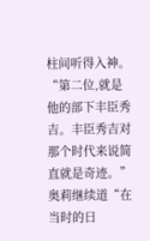柱间听得入神。
“第二位,就是他的部下丰臣秀吉。丰臣秀吉对那个时代来说简直就是奇迹。”奥莉继续道“在当时的日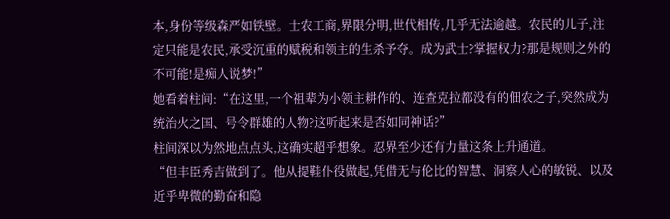本,身份等级森严如铁壁。士农工商,界限分明,世代相传,几乎无法逾越。农民的儿子,注定只能是农民,承受沉重的赋税和领主的生杀予夺。成为武士?掌握权力?那是规则之外的不可能!是痴人说梦!”
她看着柱间:“在这里,一个祖辈为小领主耕作的、连查克拉都没有的佃农之子,突然成为统治火之国、号令群雄的人物?这听起来是否如同神话?”
柱间深以为然地点点头,这确实超乎想象。忍界至少还有力量这条上升通道。
“但丰臣秀吉做到了。他从提鞋仆役做起,凭借无与伦比的智慧、洞察人心的敏锐、以及近乎卑微的勤奋和隐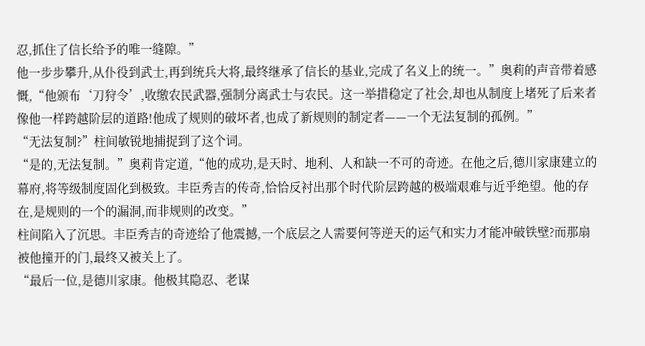忍,抓住了信长给予的唯一缝隙。”
他一步步攀升,从仆役到武士,再到统兵大将,最终继承了信长的基业,完成了名义上的统一。”奥莉的声音带着感慨,“他颁布‘刀狩令’,收缴农民武器,强制分离武士与农民。这一举措稳定了社会,却也从制度上堵死了后来者像他一样跨越阶层的道路!他成了规则的破坏者,也成了新规则的制定者——一个无法复制的孤例。”
“无法复制?”柱间敏锐地捕捉到了这个词。
“是的,无法复制。”奥莉肯定道,“他的成功,是天时、地利、人和缺一不可的奇迹。在他之后,德川家康建立的幕府,将等级制度固化到极致。丰臣秀吉的传奇,恰恰反衬出那个时代阶层跨越的极端艰难与近乎绝望。他的存在,是规则的一个的漏洞,而非规则的改变。”
柱间陷入了沉思。丰臣秀吉的奇迹给了他震撼,一个底层之人需要何等逆天的运气和实力才能冲破铁壁?而那扇被他撞开的门,最终又被关上了。
“最后一位,是德川家康。他极其隐忍、老谋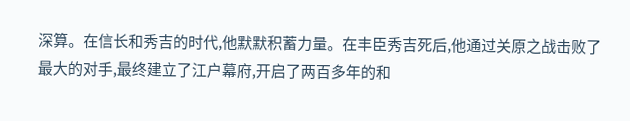深算。在信长和秀吉的时代,他默默积蓄力量。在丰臣秀吉死后,他通过关原之战击败了最大的对手,最终建立了江户幕府,开启了两百多年的和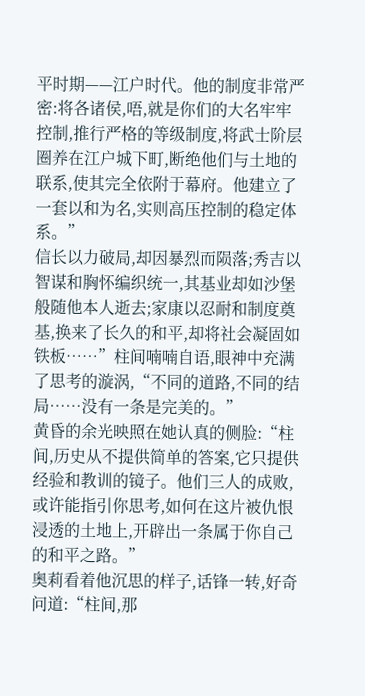平时期——江户时代。他的制度非常严密:将各诸侯,唔,就是你们的大名牢牢控制,推行严格的等级制度,将武士阶层圈养在江户城下町,断绝他们与土地的联系,使其完全依附于幕府。他建立了一套以和为名,实则高压控制的稳定体系。”
信长以力破局,却因暴烈而陨落;秀吉以智谋和胸怀编织统一,其基业却如沙堡般随他本人逝去;家康以忍耐和制度奠基,换来了长久的和平,却将社会凝固如铁板……”柱间喃喃自语,眼神中充满了思考的漩涡,“不同的道路,不同的结局……没有一条是完美的。”
黄昏的余光映照在她认真的侧脸:“柱间,历史从不提供简单的答案,它只提供经验和教训的镜子。他们三人的成败,或许能指引你思考,如何在这片被仇恨浸透的土地上,开辟出一条属于你自己的和平之路。”
奥莉看着他沉思的样子,话锋一转,好奇问道:“柱间,那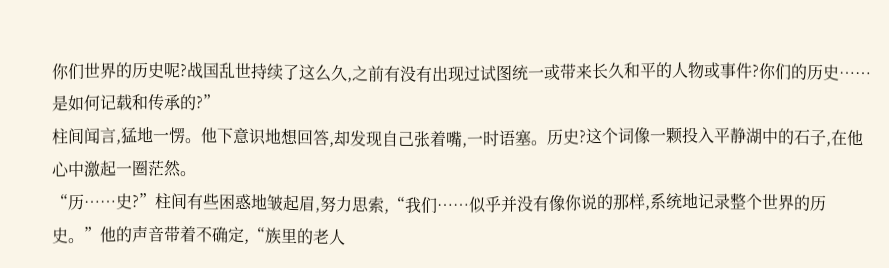你们世界的历史呢?战国乱世持续了这么久,之前有没有出现过试图统一或带来长久和平的人物或事件?你们的历史……是如何记载和传承的?”
柱间闻言,猛地一愣。他下意识地想回答,却发现自己张着嘴,一时语塞。历史?这个词像一颗投入平静湖中的石子,在他心中激起一圈茫然。
“历……史?”柱间有些困惑地皱起眉,努力思索,“我们……似乎并没有像你说的那样,系统地记录整个世界的历史。”他的声音带着不确定,“族里的老人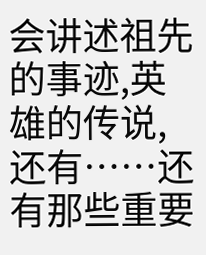会讲述祖先的事迹,英雄的传说,还有……还有那些重要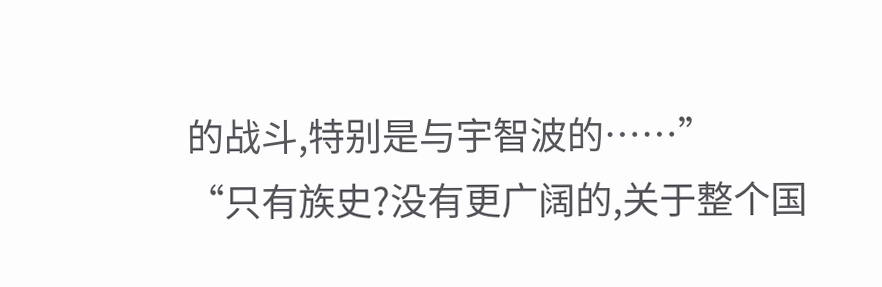的战斗,特别是与宇智波的……”
“只有族史?没有更广阔的,关于整个国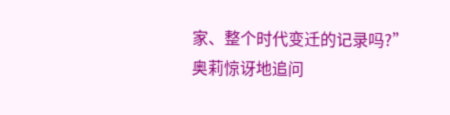家、整个时代变迁的记录吗?”奥莉惊讶地追问